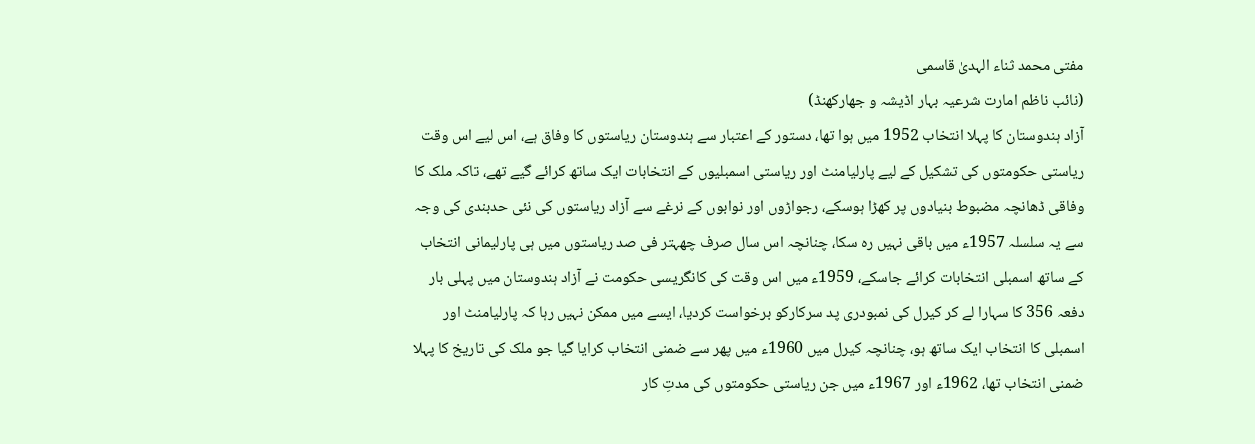مفتی محمد ثناء الہدیٰ قاسمی
(نائب ناظم امارت شرعیہ بہار اڈیشہ و جھارکھنڈ)
آزاد ہندوستان کا پہلا انتخاب 1952 میں ہوا تھا، دستور کے اعتبار سے ہندوستان ریاستوں کا وفاق ہے، اس لیے اس وقت ریاستی حکومتوں کی تشکیل کے لیے پارلیامنٹ اور ریاستی اسمبلیوں کے انتخابات ایک ساتھ کرائے گیے تھے، تاکہ ملک کا وفاقی ڈھانچہ مضبوط بنیادوں پر کھڑا ہوسکے، رجواڑوں اور نوابوں کے نرغے سے آزاد ریاستوں کی نئی حدبندی کی وجہ سے یہ سلسلہ 1957ء میں باقی نہیں رہ سکا، چنانچہ اس سال صرف چھہتر فی صد ریاستوں میں ہی پارلیمانی انتخاب کے ساتھ اسمبلی انتخابات کرائے جاسکے، 1959ء میں اس وقت کی کانگریسی حکومت نے آزاد ہندوستان میں پہلی بار دفعہ 356 کا سہارا لے کر کیرل کی نمبودری پد سرکارکو برخواست کردیا، ایسے میں ممکن نہیں رہا کہ پارلیامنٹ اور اسمبلی کا انتخاب ایک ساتھ ہو، چنانچہ کیرل میں 1960ء میں پھر سے ضمنی انتخاب کرایا گیا جو ملک کی تاریخ کا پہلا ضمنی انتخاب تھا، 1962ء اور 1967ء میں جن ریاستی حکومتوں کی مدتِ کار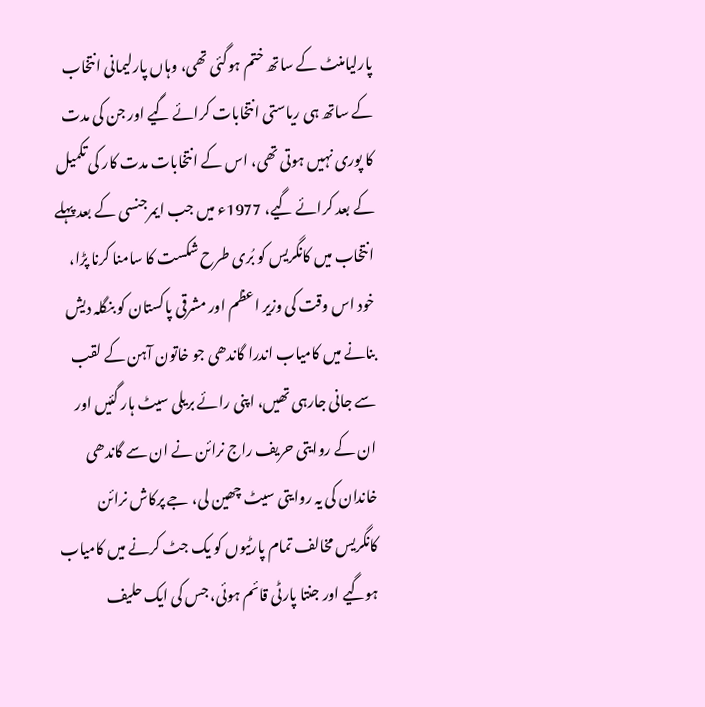پارلیامنٹ کے ساتھ ختم ہوگئی تھی، وہاں پارلیمانی انتخاب کے ساتھ ہی ریاستی انتخابات کرائے گیے اور جن کی مدت کا پوری نہیں ہوتی تھی، اس کے انتخابات مدت کار کی تکمیل کے بعد کرائے گیے، 1977ء میں جب ایمرجنسی کے بعد پہلے انتخاب میں کانگریس کو بُری طرح شکست کا سامنا کرنا پڑا، خود اس وقت کی وزیر اعظم اور مشرقی پاکستان کو بنگلہ دیش بنانے میں کامیاب اندرا گاندھی جو خاتون آہن کے لقب سے جانی جارہی تھیں، اپنی رائے بریلی سیٹ ہار گئیں اور ان کے روایتی حریف راج نرائن نے ان سے گاندھی خاندان کی یہ روایتی سیٹ چھین لی، جے پرکاش نرائن کانگریس مخالف تمام پارٹیوں کو یک جٹ کرنے میں کامیاب ہوگیے اور جنتا پارٹی قائم ہوئی، جس کی ایک حلیف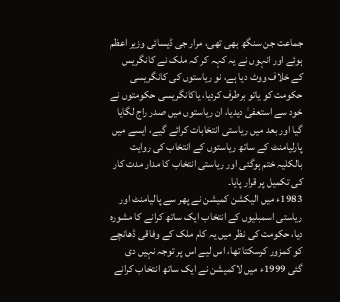جماعت جن سنگھ بھی تھی، مرار جی ڈیسائی وزیر اعظم ہوئے اور انہوں نے یہ کہہ کر کہ ملک نے کانگریس کے خلاف ووٹ دیا ہے، نو ریاستوں کی کانگریسی حکومت کو یاتو برطرف کردیا، یاکانگریسی حکومتوں نے خود سے استعفیٰ دیدیا، ان ریاستوں میں صدر راج لگایا گیا اور بعد میں ریاستی انتخابات کرائے گیے، ایسے میں پارلیامنٹ کے ساتھ ریاستوں کے انتخاب کی روایت بالکلیہ ختم ہوگئی اور ریاستی انتخاب کا مدار مدت کار کی تکمیل پر قرار پایا۔
1983ء میں الیکشن کمیشن نے پھر سے پالیامنٹ اور ریاستی اسمبلیوں کے انتخاب ایک ساتھ کرانے کا مشورہ دیا، حکومت کی نظر میں یہ کام ملک کے وفاقی ڈھانچے کو کمزور کرسکتا تھا، اس لیے اس پر توجہ نہیں دی گئی 1999ء میں لاکمیشن نے ایک ساتھ انتخاب کرانے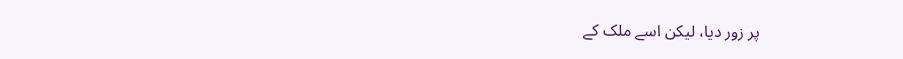پر زور دیا، لیکن اسے ملک کے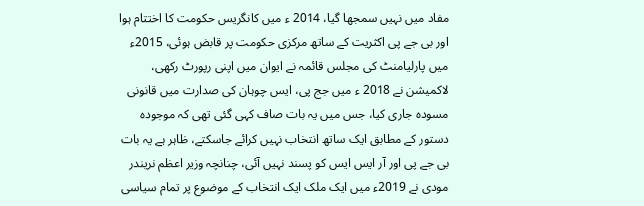مفاد میں نہیں سمجھا گیا، 2014 ء میں کانگریس حکومت کا اختتام ہوا اور بی جے پی اکثریت کے ساتھ مرکزی حکومت پر قابض ہوئی، 2015ء میں پارلیامنٹ کی مجلس قائمہ نے ایوان میں اپنی رپورٹ رکھی، لاکمیشن نے 2018 ء میں جج پی، ایس چوہان کی صدارت میں قانونی مسودہ جاری کیا، جس میں یہ بات صاف کہی گئی تھی کہ موجودہ دستور کے مطابق ایک ساتھ انتخاب نہیں کرائے جاسکتے، ظاہر ہے یہ بات بی جے پی اور آر ایس ایس کو پسند نہیں آئی، چنانچہ وزیر اعظم نریندر مودی نے 2019ء میں ایک ملک ایک انتخاب کے موضوع پر تمام سیاسی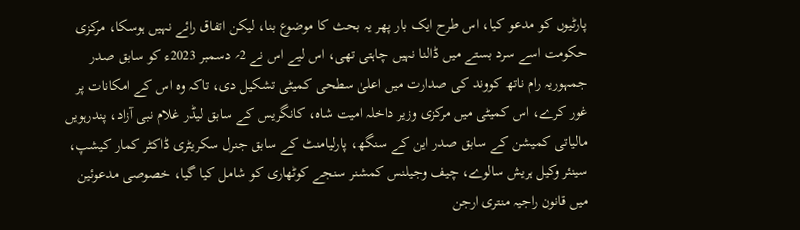پارٹیوں کو مدعو کیا، اس طرح ایک بار پھر یہ بحث کا موضوع بنا، لیکن اتفاق رائے نہیں ہوسکا، مرکزی حکومت اسے سرد بستے میں ڈالنا نہیں چاہتی تھی، اس لیے اس نے 2؍ دسمبر 2023ء کو سابق صدر جمہوریہ رام ناتھ کووند کی صدارت میں اعلیٰ سطحی کمیٹی تشکیل دی، تاکہ وہ اس کے امکانات پر غور کرے، اس کمیٹی میں مرکزی وزیر داخلہ امیت شاہ، کانگریس کے سابق لیڈر غلام نبی آزاد، پندرہویں مالیاتی کمیشن کے سابق صدر این کے سنگھ، پارلیامنٹ کے سابق جنرل سکریٹری ڈاکٹر کمار کیشپ، سینئر وکیل ہریش سالوے، چیف وجیلنس کمشنر سنجے کوٹھاری کو شامل کیا گیا، خصوصی مدعوئین میں قانون راجیہ منتری ارجن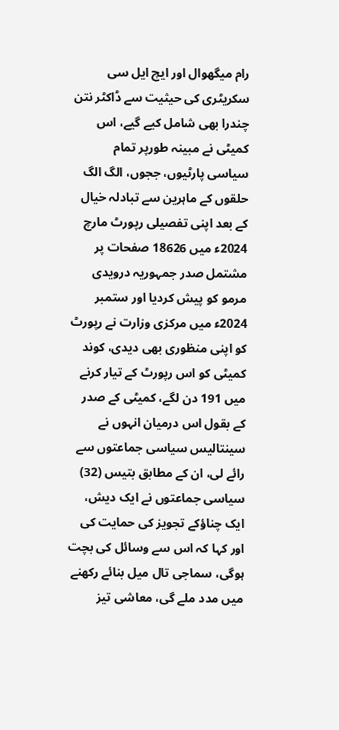رام میگھوال اور ایچ ایل سی سکریٹری کی حیثیت سے ڈاکٹر نتن چندرا بھی شامل کیے گیے، اس کمیٹی نے مبینہ طورپر تمام سیاسی پارٹیوں، ججوں، الگ الگ حلقوں کے ماہرین سے تبادلہ خیال کے بعد اپنی تفصیلی رپورٹ مارچ 2024ء میں 18626 صفحات پر مشتمل صدر جمہوریہ درویدی مرمو کو پیش کردیا اور ستمبر 2024ء میں مرکزی وزارت نے رپورٹ کو اپنی منظوری بھی دیدی، کوند کمیٹی کو اس رپورٹ کے تیار کرنے میں 191 دن لگے، کمیٹی کے صدر کے بقول اس درمیان انہوں نے سینتالیس سیاسی جماعتوں سے رائے لی، ان کے مطابق بتیس (32) سیاسی جماعتوں نے ایک دیش، ایک چناؤکے تجویز کی حمایت کی اور کہا کہ اس سے وسائل کی بچت ہوگی، سماجی تال میل بنائے رکھنے میں مدد ملے گی، معاشی تیز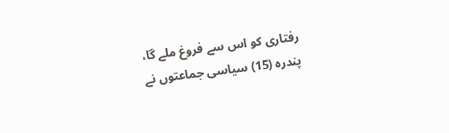رفتاری کو اس سے فروغ ملے گا، پندرہ (15) سیاسی جماعتوں نے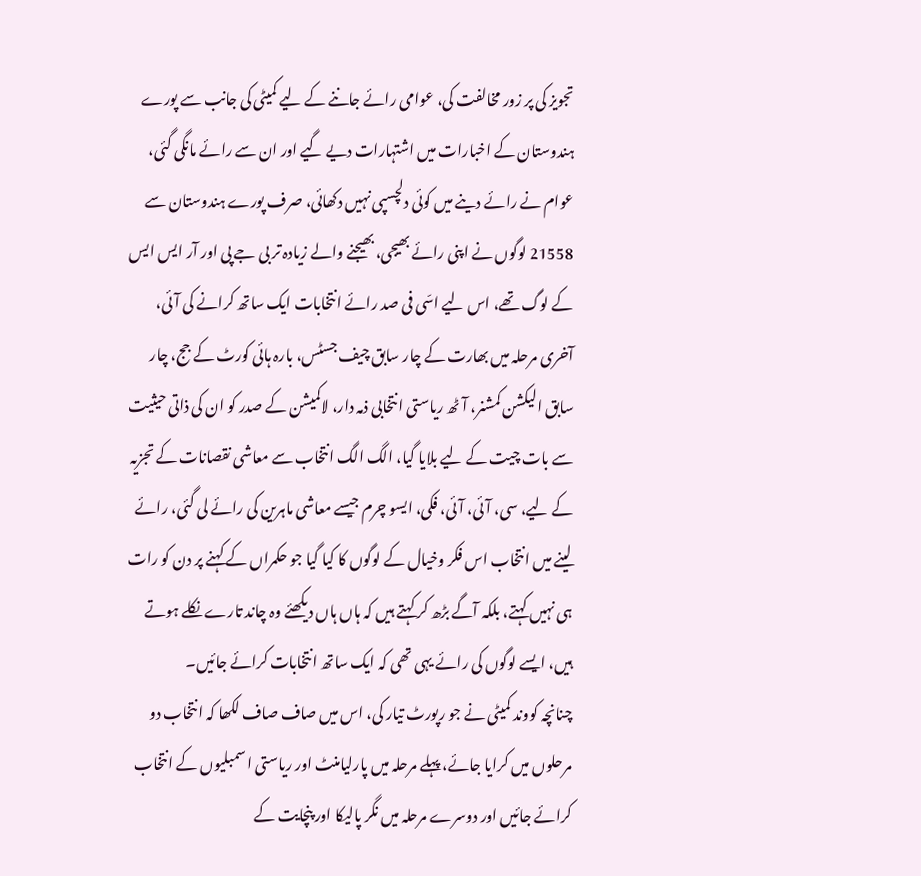تجویز کی پر زور مخالفت کی، عوامی رائے جاننے کے لیے کمیٹی کی جانب سے پورے ہندوستان کے اخبارات میں اشتہارات دیے گیے اور ان سے رائے مانگی گئی، عوام نے رائے دینے میں کوئی دلچسپی نہیں دکھائی، صرف پورے ہندوستان سے 21558 لوگوں نے اپنی رائے بھیجی، بھیجنے والے زیادہ تر بی جے پی اور آر ایس ایس کے لوگ تھے، اس لیے اسّی فی صد رائے انتخابات ایک ساتھ کرانے کی آئی، آخری مرحلہ میں بھارت کے چار سابق چیف جسٹس، بارہ ہائی کورٹ کے جج، چار سابق الیکشن کمشنر، آٹھ ریاستی انتخابی ذمہ دار، لاکمیشن کے صدر کو ان کی ذاتی حیثیت سے بات چیت کے لیے بلایا گیا، الگ الگ انتخاب سے معاشی نقصانات کے تجزیہ کے لیے، سی، آئی، آئی، فکی، ایسو چرم جیسے معاشی ماہرین کی رائے لی گئی، رائے لینے میں انتخاب اس فکر وخیال کے لوگوں کا کیا گیا جو حکمراں کے کہنے پر دن کو رات ہی نہیں کہتے، بلکہ آگے بڑھ کر کہتے ہیں کہ ہاں ہاں دیکھئے وہ چاند تارے نکلے ہوتے ہیں، ایسے لوگوں کی رائے یہی تھی کہ ایک ساتھ انتخابات کرائے جائیں۔
چنانچہ کووند کمیٹی نے جو رپورٹ تیار کی، اس میں صاف صاف لکھا کہ انتخاب دو مرحلوں میں کرایا جائے، پہلے مرحلہ میں پارلیامنٹ اور ریاستی اسمبلیوں کے انتخاب کرائے جائیں اور دوسرے مرحلہ میں نگر پالیکا اور پنچایت کے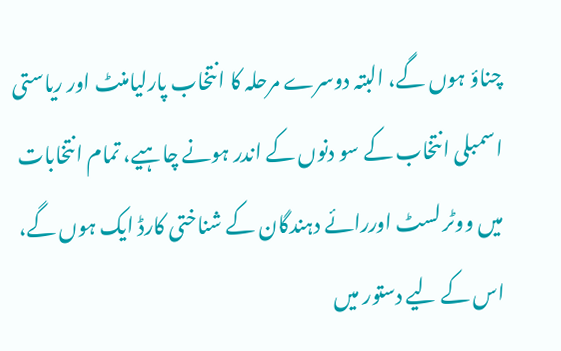چناؤ ہوں گے، البتہ دوسرے مرحلہ کا انتخاب پارلیامنٹ اور ریاستی اسمبلی انتخاب کے سو دنوں کے اندر ہونے چاہیے، تمام انتخابات میں ووٹر لسٹ اوررائے دہندگان کے شناختی کارڈ ایک ہوں گے، اس کے لیے دستور میں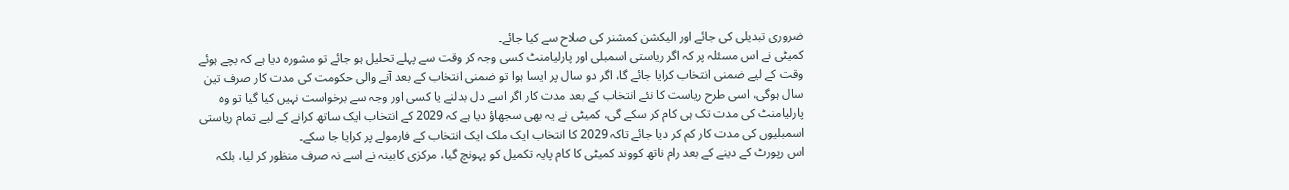ضروری تبدیلی کی جائے اور الیکشن کمشنر کی صلاح سے کیا جائے۔
کمیٹی نے اس مسئلہ پر کہ اگر ریاستی اسمبلی اور پارلیامنٹ کسی وجہ کر وقت سے پہلے تحلیل ہو جائے تو مشورہ دیا ہے کہ بچے ہوئے وقت کے لیے ضمنی انتخاب کرایا جائے گا، اگر دو سال پر ایسا ہوا تو ضمنی انتخاب کے بعد آنے والی حکومت کی مدت کار صرف تین سال ہوگی، اسی طرح ریاست کا نئے انتخاب کے بعد مدت کار اگر اسے دل بدلنے یا کسی اور وجہ سے برخواست نہیں کیا گیا تو وہ پارلیامنٹ کی مدت تک ہی کام کر سکے گی، کمیٹی نے یہ بھی سجھاؤ دیا ہے کہ 2029 کے انتخاب ایک ساتھ کرانے کے لیے تمام ریاستی اسمبلیوں کی مدت کار کم کر دیا جائے تاکہ 2029 کا انتخاب ایک ملک ایک انتخاب کے فارمولے پر کرایا جا سکے۔
اس رپورٹ کے دینے کے بعد رام ناتھ کووند کمیٹی کا کام پایہ تکمیل کو پہونچ گیا، مرکزی کابینہ نے اسے نہ صرف منظور کر لیا، بلکہ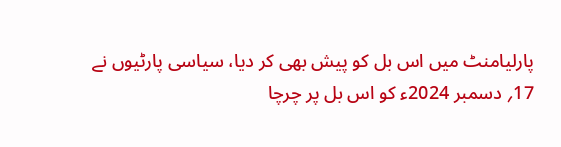پارلیامنٹ میں اس بل کو پیش بھی کر دیا، سیاسی پارٹیوں نے 17؍ دسمبر 2024ء کو اس بل پر چرچا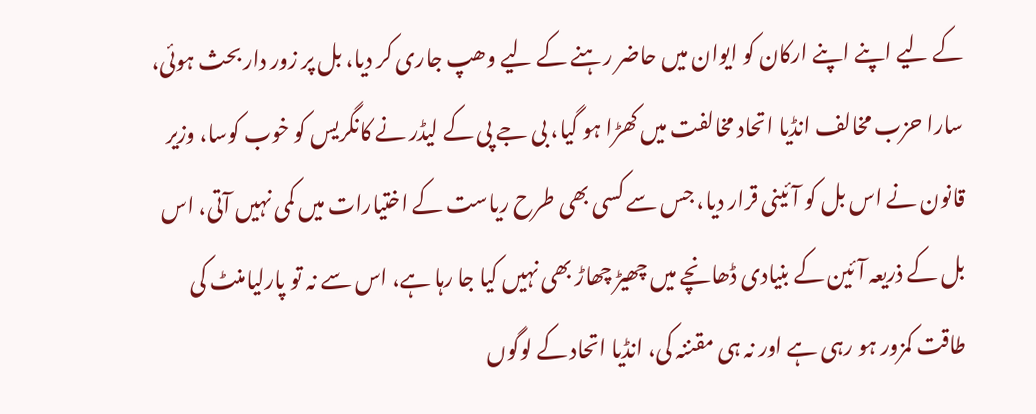کے لیے اپنے اپنے ارکان کو ایوان میں حاضر رہنے کے لیے وھپ جاری کر دیا، بل پر زور دار بحث ہوئی، سارا حزب مخالف انڈیا اتحاد مخالفت میں کھڑا ہو گیا، بی جے پی کے لیڈر نے کانگریس کو خوب کوسا، وزیر قانون نے اس بل کو آئینی قرار دیا، جس سے کسی بھی طرح ریاست کے اختیارات میں کمی نہیں آتی، اس بل کے ذریعہ آئین کے بنیادی ڈھانچے میں چھیڑ چھاڑ بھی نہیں کیا جا رہا ہے، اس سے نہ تو پارلیامنٹ کی طاقت کمزور ہو رہی ہے اور نہ ہی مقننہ کی، انڈیا اتحاد کے لوگوں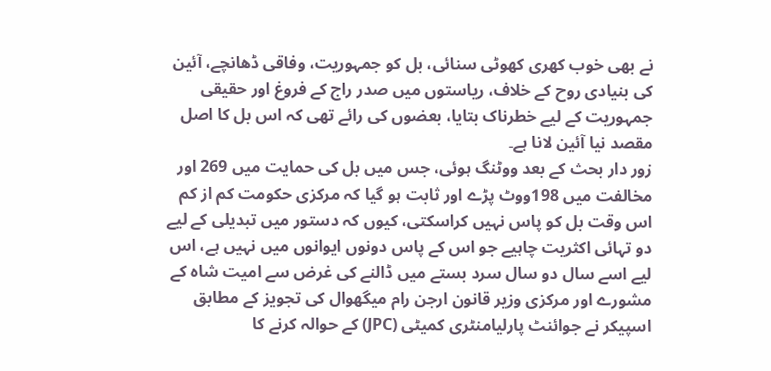نے بھی خوب کھری کھوٹی سنائی، بل کو جمہوریت، وفاقی ڈھانچے، آئین کی بنیادی روح کے خلاف، ریاستوں میں صدر راج کے فروغ اور حقیقی جمہوریت کے لیے خطرناک بتایا، بعضوں کی رائے تھی کہ اس بل کا اصل مقصد نیا آئین لانا ہے۔
زور دار بحث کے بعد ووٹنگ ہوئی، جس میں بل کی حمایت میں 269 اور مخالفت میں 198ووٹ پڑے اور ثابت ہو گیا کہ مرکزی حکومت کم از کم اس وقت بل کو پاس نہیں کراسکتی، کیوں کہ دستور میں تبدیلی کے لیے دو تہائی اکثریت چاہیے جو اس کے پاس دونوں ایوانوں میں نہیں ہے، اس لیے اسے سال دو سال سرد بستے میں ڈالنے کی غرض سے امیت شاہ کے مشورے اور مرکزی وزیر قانون ارجن رام میگھوال کی تجویز کے مطابق اسپیکر نے جوائنٹ پارلیامنٹری کمیٹی (JPC) کے حوالہ کرنے کا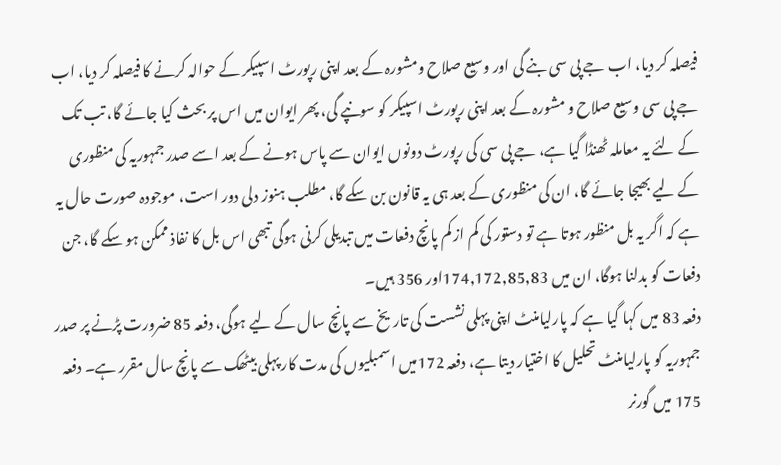فیصلہ کر دیا، اب جے پی سی بنے گی اور وسیع صلاح ومشورہ کے بعد اپنی رپورٹ اسپیکر کے حوالہ کرنے کا فیصلہ کر دیا، اب جے پی سی وسیع صلاح و مشورہ کے بعد اپنی رپورٹ اسپیکر کو سونپے گی، پھر ایوان میں اس پر بحث کیا جائے گا، تب تک کے لئے یہ معاملہ ٹھنڈا گیا ہے، جے پی سی کی رپورٹ دونوں ایوان سے پاس ہونے کے بعد اسے صدر جمہوریہ کی منظوری کے لیے بھیجا جائے گا، ان کی منظوری کے بعد ہی یہ قانون بن سکے گا، مطلب ہنوز دلی دور است، موجودہ صورت حال یہ ہے کہ اگر یہ بل منظور ہوتا ہے تو دستور کی کم از کم پانچ دفعات میں تبدیلی کرنی ہوگی تبھی اس بل کا نفاذ ممکن ہو سکے گا، جن دفعات کو بدلنا ہوگا، ان میں 174,172,85,83اور 356 ہیں۔
دفعہ 83 میں کہا گیا ہے کہ پارلیامنٹ اپنی پہلی نشست کی تاریخ سے پانچ سال کے لیے ہوگی، دفعہ 85 ضرورت پڑنے پر صدر جمہوریہ کو پارلیامنٹ تحلیل کا اختیار دیتا ہے، دفعہ 172میں اسمبلیوں کی مدت کار پہلی بیٹھک سے پانچ سال مقرر ہے۔ دفعہ 175 میں گورنر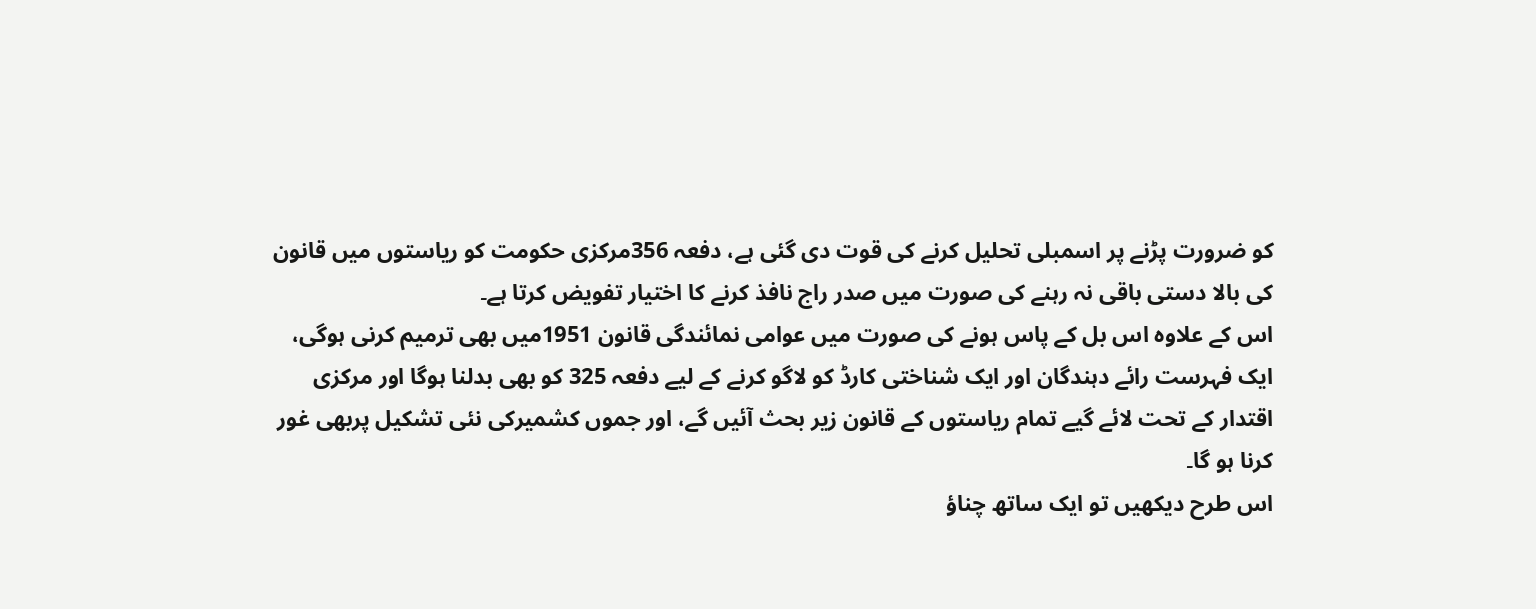کو ضرورت پڑنے پر اسمبلی تحلیل کرنے کی قوت دی گئی ہے، دفعہ 356مرکزی حکومت کو ریاستوں میں قانون کی بالا دستی باقی نہ رہنے کی صورت میں صدر راج نافذ کرنے کا اختیار تفویض کرتا ہے۔
اس کے علاوہ اس بل کے پاس ہونے کی صورت میں عوامی نمائندگی قانون 1951میں بھی ترمیم کرنی ہوگی، ایک فہرست رائے دہندگان اور ایک شناختی کارڈ کو لاگو کرنے کے لیے دفعہ 325 کو بھی بدلنا ہوگا اور مرکزی اقتدار کے تحت لائے گیے تمام ریاستوں کے قانون زیر بحث آئیں گے، اور جموں کشمیرکی نئی تشکیل پربھی غور کرنا ہو گا۔
اس طرح دیکھیں تو ایک ساتھ چناؤ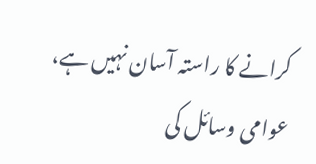کرانے کا راستہ آسان نہیں ہے، عوامی وسائل کی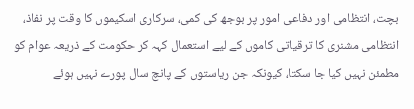بچت، انتظامی اور دفاعی امور پر بوجھ کی کمی، سرکاری اسکیموں کا وقت پر نفاذ، انتظامی مشنری کا ترقیاتی کاموں کے لیے استعمال کہہ کر حکومت کے ذریعہ عوام کو مطمئن نہیں کیا جا سکتا، کیونکہ جن ریاستوں کے پانچ سال پورے نہیں ہوئے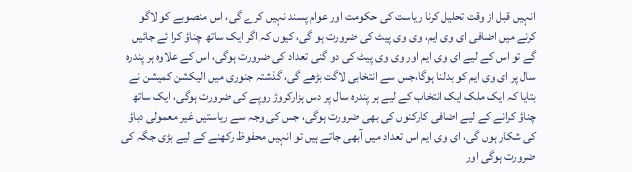انہیں قبل از وقت تحلیل کرنا ریاست کی حکومت اور عوام پسند نہیں کرے گی، اس منصوبے کو لاگو کرنے میں اضافی ای وی ایم، وی وی پیٹ کی ضرورت ہو گی، کیوں کہ اگر ایک ساتھ چناؤ کرا ئے جائیں گے تو اس کے لیے ای وی ایم اور وی وی پیٹ کی دو گنی تعداد کی ضرورت ہوگی، اس کے علاوہ ہر پندرہ سال پر ای وی ایم کو بدلنا ہوگا،جس سے انتخابی لاگت بڑھے گی، گذشتہ جنوری میں الیکشن کمیشن نے بتایا کہ ایک ملک ایک انتخاب کے لیے ہر پندرہ سال پر دس ہزارکروڑ روپے کی ضرورت ہوگی، ایک ساتھ چناؤ کرانے کے لیے اضافی کارکنوں کی بھی ضرورت ہوگی، جس کی وجہ سے ریاستیں غیر معمولی دباؤ کی شکار ہوں گی، ای وی ایم اس تعداد میں آبھی جاتے ہیں تو انہیں محفوظ رکھنے کے لیے بڑی جگہ کی ضرورت ہوگی اور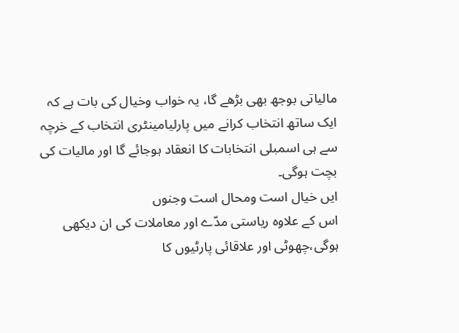مالیاتی بوجھ بھی بڑھے گا، یہ خواب وخیال کی بات ہے کہ ایک ساتھ انتخاب کرانے میں پارلیامینٹری انتخاب کے خرچہ سے ہی اسمبلی انتخابات کا انعقاد ہوجائے گا اور مالیات کی بچت ہوگی۔
ایں خیال است ومحال است وجنوں
اس کے علاوہ ریاستی مدّے اور معاملات کی ان دیکھی ہوگی،چھوٹی اور علاقائی پارٹیوں کا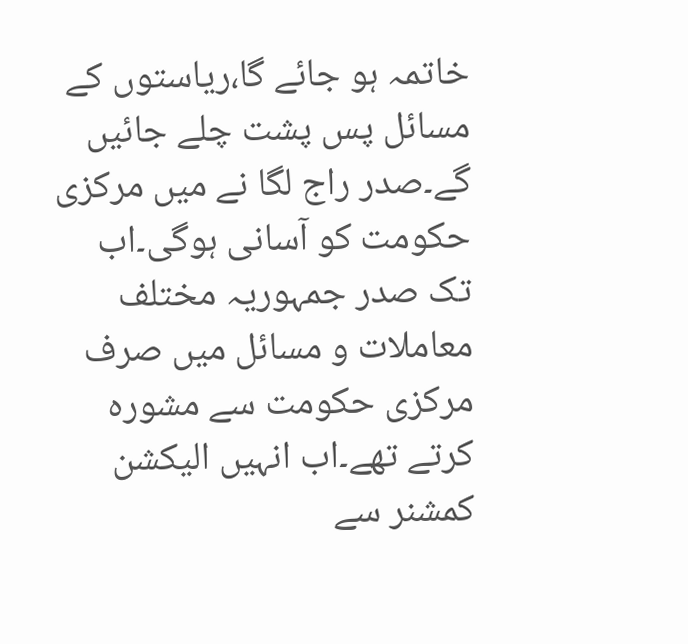خاتمہ ہو جائے گا،ریاستوں کے مسائل پس پشت چلے جائیں گے۔صدر راج لگا نے میں مرکزی حکومت کو آسانی ہوگی۔اب تک صدر جمہوریہ مختلف معاملات و مسائل میں صرف مرکزی حکومت سے مشورہ کرتے تھے۔اب انہیں الیکشن کمشنر سے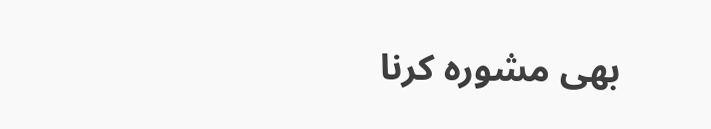بھی مشورہ کرنا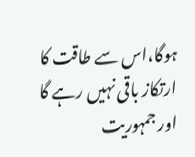ہوگا،اس سے طاقت کا ارتکاز باقی نہیں رہے گا اور جمہوریت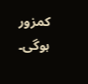کمزور ہوگی۔